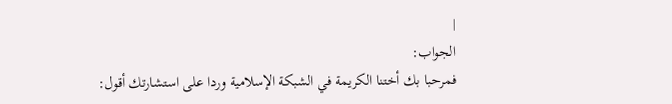|
الجواب:
فمرحبا بك أختنا الكريمة في الشبكة الإسلامية وردا على استشارتك أقول: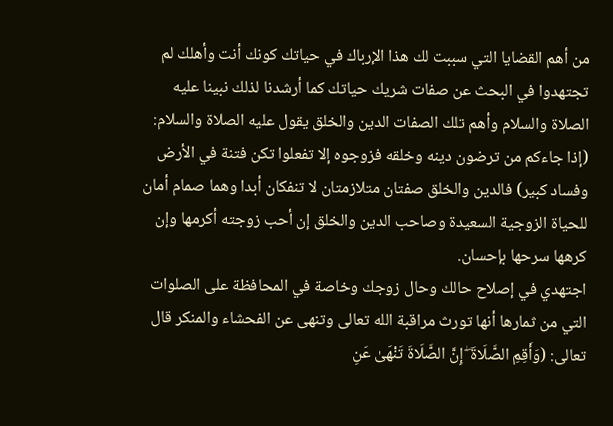من أهم القضايا التي سببت لك هذا الإرباك في حياتك كونك أنت وأهلك لم تجتهدوا في البحث عن صفات شريك حياتك كما أرشدنا لذلك نبينا عليه الصلاة والسلام وأهم تلك الصفات الدين والخلق يقول عليه الصلاة والسلام: (إذا جاءكم من ترضون دينه وخلقه فزوجوه إلا تفعلوا تكن فتنة في الأرض وفساد كبير) فالدين والخلق صفتان متلازمتان لا تنفكان أبدا وهما صمام أمان للحياة الزوجية السعيدة وصاحب الدين والخلق إن أحب زوجته أكرمها وإن كرهها سرحها بإحسان.
اجتهدي في إصلاح حالك وحال زوجك وخاصة في المحافظة على الصلوات التي من ثمارها أنها تورث مراقبة الله تعالى وتنهى عن الفحشاء والمنكر قال تعالى: (وَأَقِمِ الصَّلَاةَ ۖ إِنَّ الصَّلَاةَ تَنْهَىٰ عَنِ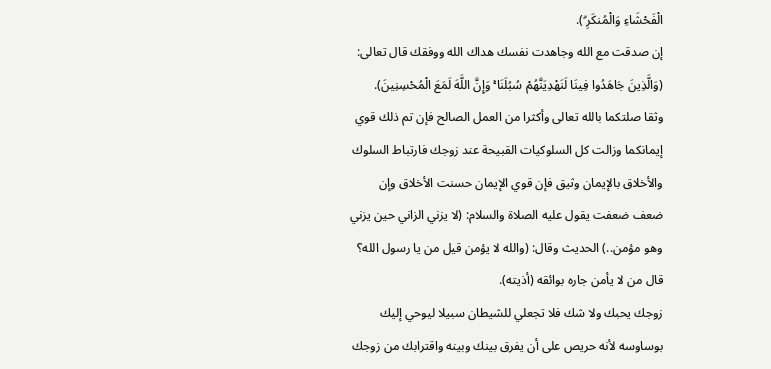الْفَحْشَاءِ وَالْمُنكَرِ ۗ).
إن صدقت مع الله وجاهدت نفسك هداك الله ووفقك قال تعالى: (وَالَّذِينَ جَاهَدُوا فِينَا لَنَهْدِيَنَّهُمْ سُبُلَنَا ۚ وَإِنَّ اللَّهَ لَمَعَ الْمُحْسِنِينَ).
وثقا صلتكما بالله تعالى وأكثرا من العمل الصالح فإن تم ذلك قوي إيمانكما وزالت كل السلوكيات القبيحة عند زوجك فارتباط السلوك والأخلاق بالإيمان وثيق فإن قوي الإيمان حسنت الأخلاق وإن ضعف ضعفت يقول عليه الصلاة والسلام: (لا يزني الزاني حين يزني وهو مؤمن..) الحديث وقال: (والله لا يؤمن قيل من يا رسول الله؟ قال من لا يأمن جاره بوائقه (أذيته).
زوجك يحبك ولا شك فلا تجعلي للشيطان سبيلا ليوحي إليك بوساوسه لأنه حريص على أن يفرق بينك وبينه واقترابك من زوجك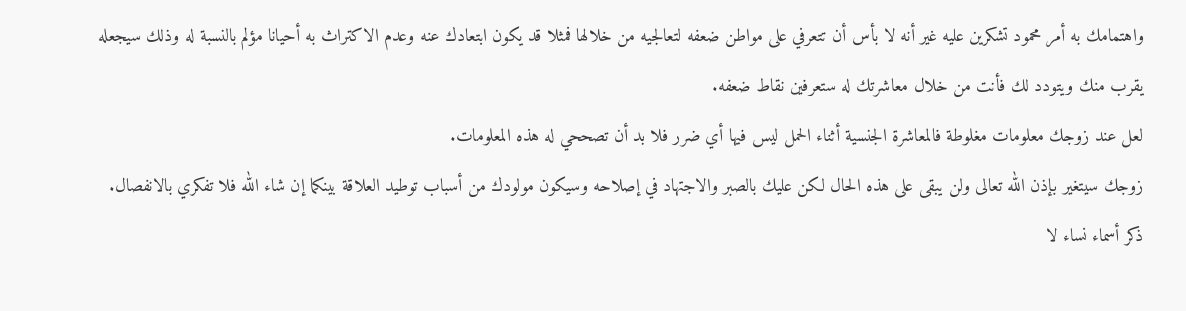واهتمامك به أمر محمود تشكرين عليه غير أنه لا بأس أن تتعرفي على مواطن ضعفه لتعالجيه من خلالها فمثلا قد يكون ابتعادك عنه وعدم الاكتراث به أحيانا مؤلم بالنسبة له وذلك سيجعله يقرب منك ويتودد لك فأنت من خلال معاشرتك له ستعرفين نقاط ضعفه.
لعل عند زوجك معلومات مغلوطة فالمعاشرة الجنسية أثناء الحمل ليس فيها أي ضرر فلا بد أن تصححي له هذه المعلومات.
زوجك سيتغير بإذن الله تعالى ولن يبقى على هذه الحال لكن عليك بالصبر والاجتهاد في إصلاحه وسيكون مولودك من أسباب توطيد العلاقة بينكما إن شاء الله فلا تفكري بالانفصال.
ذكر أسماء نساء لا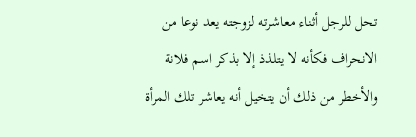تحل للرجل أثناء معاشرته لزوجته يعد نوعا من الانحراف فكأنه لا يتلذذ إلا بذكر اسم فلانة والأخطر من ذلك أن يتخيل أنه يعاشر تلك المرأة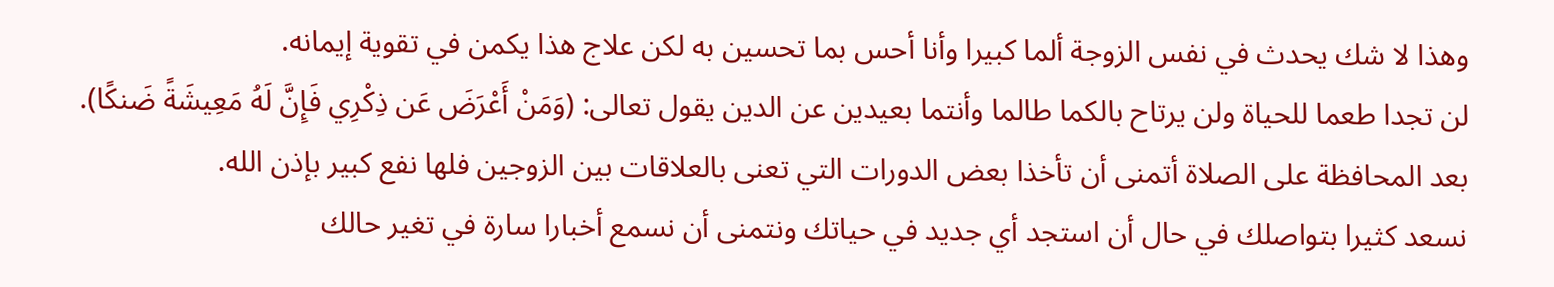وهذا لا شك يحدث في نفس الزوجة ألما كبيرا وأنا أحس بما تحسين به لكن علاج هذا يكمن في تقوية إيمانه.
لن تجدا طعما للحياة ولن يرتاح بالكما طالما وأنتما بعيدين عن الدين يقول تعالى: (وَمَنْ أَعْرَضَ عَن ذِكْرِي فَإِنَّ لَهُ مَعِيشَةً ضَنكًا).
بعد المحافظة على الصلاة أتمنى أن تأخذا بعض الدورات التي تعنى بالعلاقات بين الزوجين فلها نفع كبير بإذن الله.
نسعد كثيرا بتواصلك في حال أن استجد أي جديد في حياتك ونتمنى أن نسمع أخبارا سارة في تغير حالك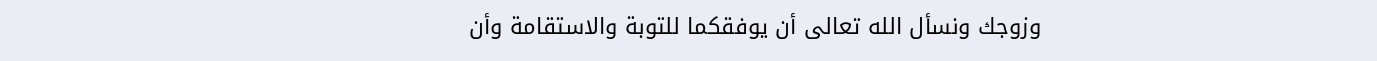وزوجك ونسأل الله تعالى أن يوفقكما للتوبة والاستقامة وأن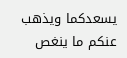يسعدكما ويذهب عنكم ما ينغص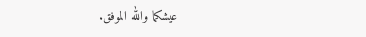عيشكما والله الموفق.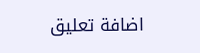اضافة تعليق